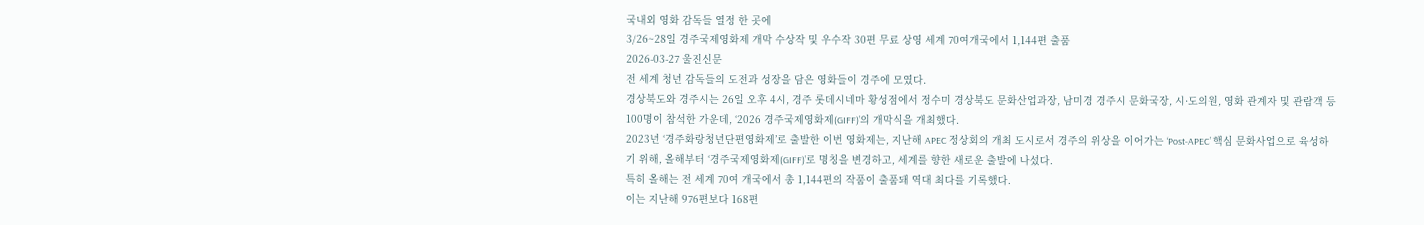국내외 영화 감독들 열정 한 곳에
3/26~28일 경주국제영화제 개막 수상작 및 우수작 30편 무료 상영 세계 70여개국에서 1,144편 출품
2026-03-27 울진신문
전 세계 청년 감독들의 도전과 성장을 담은 영화들이 경주에 모였다.
경상북도와 경주시는 26일 오후 4시, 경주 롯데시네마 황성점에서 정수미 경상북도 문화산업과장, 남미경 경주시 문화국장, 시·도의원, 영화 관계자 및 관람객 등 100명이 참석한 가운데, ‘2026 경주국제영화제(GIFF)’의 개막식을 개최했다.
2023년 ‘경주화랑청년단편영화제’로 출발한 이번 영화제는, 지난해 APEC 정상회의 개최 도시로서 경주의 위상을 이어가는 ‘Post-APEC’ 핵심 문화사업으로 육성하기 위해, 올해부터 ‘경주국제영화제(GIFF)’로 명칭을 변경하고, 세계를 향한 새로운 출발에 나섰다.
특히 올해는 전 세계 70여 개국에서 총 1,144편의 작품이 출품돼 역대 최다를 기록했다.
이는 지난해 976편보다 168편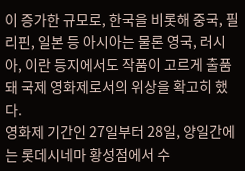이 증가한 규모로, 한국을 비롯해 중국, 필리핀, 일본 등 아시아는 물론 영국, 러시아, 이란 등지에서도 작품이 고르게 출품돼 국제 영화제로서의 위상을 확고히 했다.
영화제 기간인 27일부터 28일, 양일간에는 롯데시네마 황성점에서 수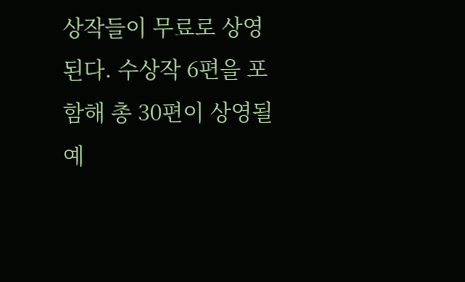상작들이 무료로 상영된다. 수상작 6편을 포함해 총 30편이 상영될 예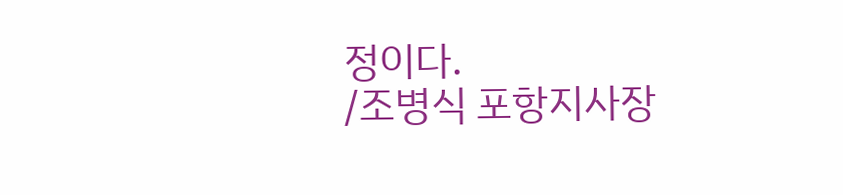정이다.
/조병식 포항지사장